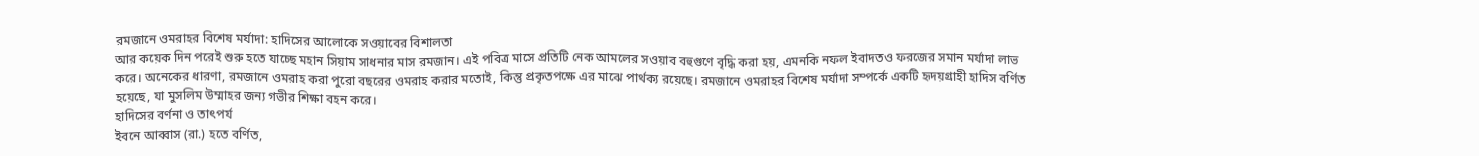রমজানে ওমরাহর বিশেষ মর্যাদা: হাদিসের আলোকে সওয়াবের বিশালতা
আর কয়েক দিন পরেই শুরু হতে যাচ্ছে মহান সিয়াম সাধনার মাস রমজান। এই পবিত্র মাসে প্রতিটি নেক আমলের সওয়াব বহুগুণে বৃদ্ধি করা হয়, এমনকি নফল ইবাদতও ফরজের সমান মর্যাদা লাভ করে। অনেকের ধারণা, রমজানে ওমরাহ করা পুরো বছরের ওমরাহ করার মতোই, কিন্তু প্রকৃতপক্ষে এর মাঝে পার্থক্য রয়েছে। রমজানে ওমরাহর বিশেষ মর্যাদা সম্পর্কে একটি হৃদয়গ্রাহী হাদিস বর্ণিত হয়েছে, যা মুসলিম উম্মাহর জন্য গভীর শিক্ষা বহন করে।
হাদিসের বর্ণনা ও তাৎপর্য
ইবনে আব্বাস (রা.) হতে বর্ণিত,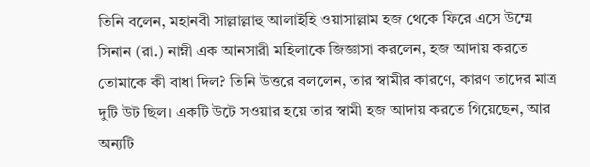তিনি বলেন, মহানবী সাল্লাল্লাহু আলাইহি ওয়াসাল্লাম হজ থেকে ফিরে এসে উম্মে সিনান (রা.) নাম্নী এক আনসারী মহিলাকে জিজ্ঞাসা করলেন, হজ আদায় করতে তোমাকে কী বাধা দিল? তিনি উত্তরে বললেন, তার স্বামীর কারণে, কারণ তাদের মাত্র দুটি উট ছিল। একটি উটে সওয়ার হয়ে তার স্বামী হজ আদায় করতে গিয়েছেন, আর অন্যটি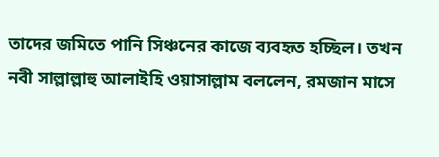তাদের জমিতে পানি সিঞ্চনের কাজে ব্যবহৃত হচ্ছিল। তখন নবী সাল্লাল্লাহু আলাইহি ওয়াসাল্লাম বললেন, রমজান মাসে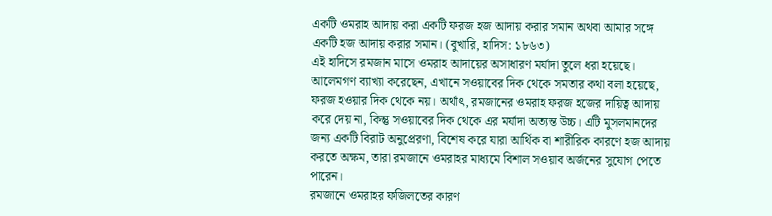একটি ওমরাহ আদায় করা একটি ফরজ হজ আদায় করার সমান অথবা আমার সঙ্গে একটি হজ আদায় করার সমান। (বুখারি, হাদিস: ১৮৬৩)
এই হাদিসে রমজান মাসে ওমরাহ আদায়ের অসাধারণ মর্যাদা তুলে ধরা হয়েছে। আলেমগণ ব্যাখ্যা করেছেন, এখানে সওয়াবের দিক থেকে সমতার কথা বলা হয়েছে, ফরজ হওয়ার দিক থেকে নয়। অর্থাৎ, রমজানের ওমরাহ ফরজ হজের দায়িত্ব আদায় করে দেয় না, কিন্তু সওয়াবের দিক থেকে এর মর্যাদা অত্যন্ত উচ্চ। এটি মুসলমানদের জন্য একটি বিরাট অনুপ্রেরণা, বিশেষ করে যারা আর্থিক বা শারীরিক কারণে হজ আদায় করতে অক্ষম, তারা রমজানে ওমরাহর মাধ্যমে বিশাল সওয়াব অর্জনের সুযোগ পেতে পারেন।
রমজানে ওমরাহর ফজিলতের কারণ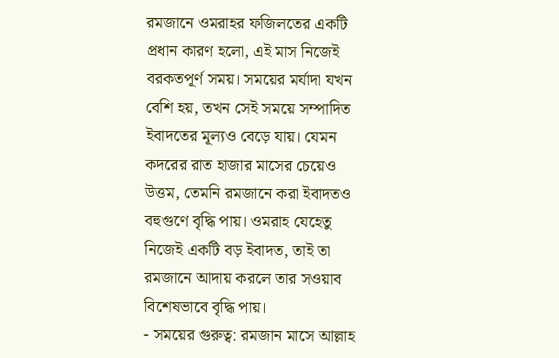রমজানে ওমরাহর ফজিলতের একটি প্রধান কারণ হলো, এই মাস নিজেই বরকতপূর্ণ সময়। সময়ের মর্যাদা যখন বেশি হয়, তখন সেই সময়ে সম্পাদিত ইবাদতের মূল্যও বেড়ে যায়। যেমন কদরের রাত হাজার মাসের চেয়েও উত্তম, তেমনি রমজানে করা ইবাদতও বহুগুণে বৃদ্ধি পায়। ওমরাহ যেহেতু নিজেই একটি বড় ইবাদত, তাই তা রমজানে আদায় করলে তার সওয়াব বিশেষভাবে বৃদ্ধি পায়।
- সময়ের গুরুত্ব: রমজান মাসে আল্লাহ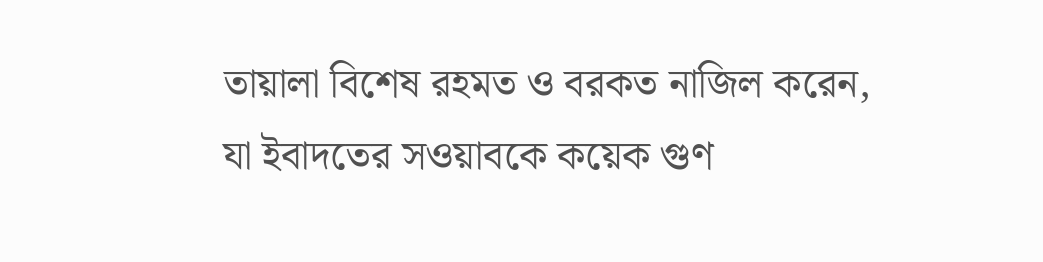তায়ালা বিশেষ রহমত ও বরকত নাজিল করেন, যা ইবাদতের সওয়াবকে কয়েক গুণ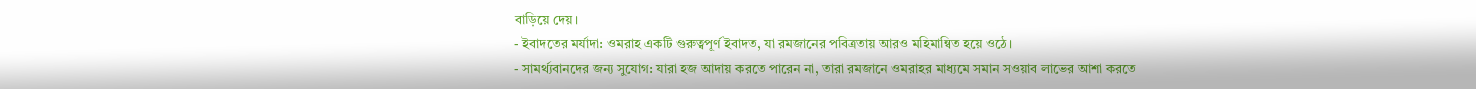বাড়িয়ে দেয়।
- ইবাদতের মর্যাদা: ওমরাহ একটি গুরুত্বপূর্ণ ইবাদত, যা রমজানের পবিত্রতায় আরও মহিমান্বিত হয়ে ওঠে।
- সামর্থ্যবানদের জন্য সুযোগ: যারা হজ আদায় করতে পারেন না, তারা রমজানে ওমরাহর মাধ্যমে সমান সওয়াব লাভের আশা করতে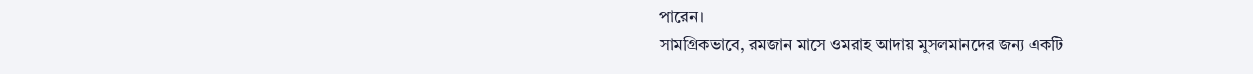পারেন।
সামগ্রিকভাবে, রমজান মাসে ওমরাহ আদায় মুসলমানদের জন্য একটি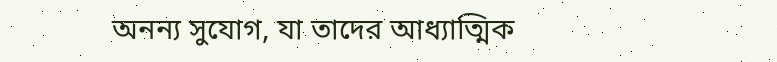অনন্য সুযোগ, যা তাদের আধ্যাত্মিক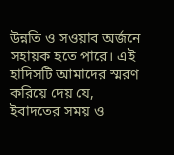উন্নতি ও সওয়াব অর্জনে সহায়ক হতে পারে। এই হাদিসটি আমাদের স্মরণ করিয়ে দেয় যে, ইবাদতের সময় ও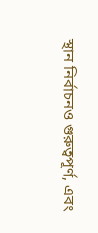স্থান নির্বাচনও গুরুত্বপূর্ণ, এবং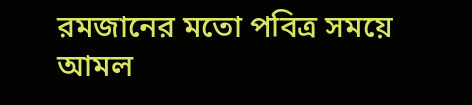রমজানের মতো পবিত্র সময়ে আমল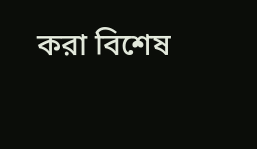করা বিশেষ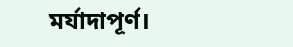মর্যাদাপূর্ণ।